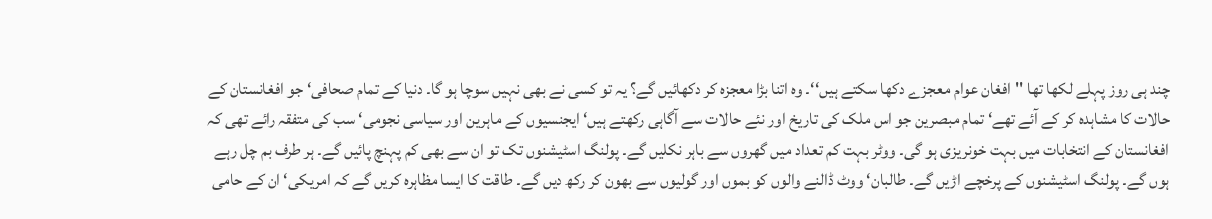چند ہی روز پہلے لکھا تھا ''افغان عوام معجزے دکھا سکتے ہیں‘‘۔ وہ اتنا بڑا معجزہ کر دکھائیں گے؟ یہ تو کسی نے بھی نہیں سوچا ہو گا۔ دنیا کے تمام صحافی‘ جو افغانستان کے حالات کا مشاہدہ کر کے آئے تھے‘ تمام مبصرین جو اس ملک کی تاریخ اور نئے حالات سے آگاہی رکھتے ہیں‘ ایجنسیوں کے ماہرین اور سیاسی نجومی‘ سب کی متفقہ رائے تھی کہ افغانستان کے انتخابات میں بہت خونریزی ہو گی۔ ووٹر بہت کم تعداد میں گھروں سے باہر نکلیں گے۔ پولنگ اسٹیشنوں تک تو ان سے بھی کم پہنچ پائیں گے۔ ہر طرف بم چل رہے ہوں گے۔ پولنگ اسٹیشنوں کے پرخچے اڑیں گے۔ طالبان‘ ووٹ ڈالنے والوں کو بموں اور گولیوں سے بھون کر رکھ دیں گے۔ طاقت کا ایسا مظاہرہ کریں گے کہ امریکی‘ ان کے حامی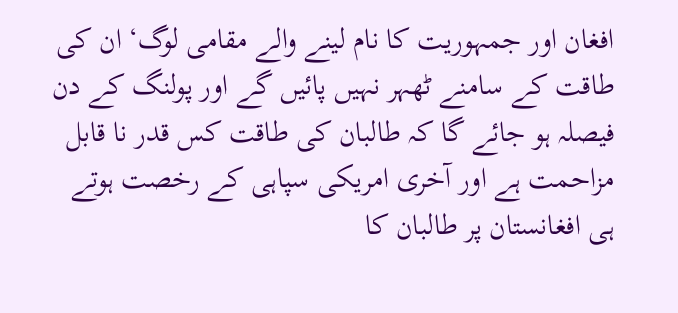افغان اور جمہوریت کا نام لینے والے مقامی لوگ‘ ان کی طاقت کے سامنے ٹھہر نہیں پائیں گے اور پولنگ کے دن فیصلہ ہو جائے گا کہ طالبان کی طاقت کس قدر نا قابل مزاحمت ہے اور آخری امریکی سپاہی کے رخصت ہوتے ہی افغانستان پر طالبان کا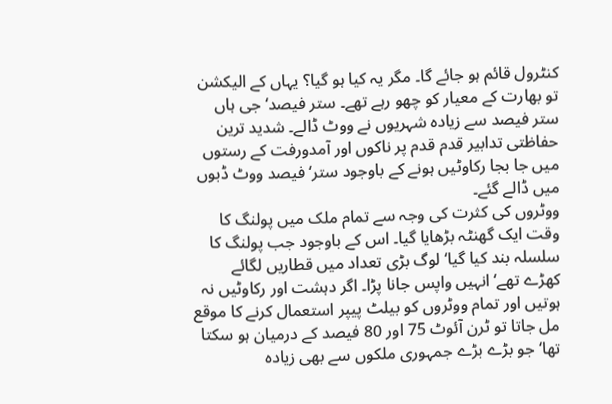کنٹرول قائم ہو جائے گا۔ مگر یہ کیا ہو گیا؟ یہاں کے الیکشن تو بھارت کے معیار کو چھو رہے تھے۔ ستر فیصد‘ جی ہاں ستر فیصد سے زیادہ شہریوں نے ووٹ ڈالے۔ شدید ترین حفاظتی تدابیر قدم قدم پر ناکوں اور آمدورفت کے رستوں میں جا بجا رکاوٹیں ہونے کے باوجود ستر‘ فیصد ووٹ ڈبوں میں ڈالے گئے۔
ووٹروں کی کثرت کی وجہ سے تمام ملک میں پولنگ کا وقت ایک گھنٹہ بڑھایا گیا۔ اس کے باوجود جب پولنگ کا سلسلہ بند کیا گیا‘ لوگ بڑی تعداد میں قطاریں لگائے کھڑے تھے‘ انہیں واپس جانا پڑا۔ اگر دہشت اور رکاوٹیں نہ ہوتیں اور تمام ووٹروں کو بیلٹ پیپر استعمال کرنے کا موقع مل جاتا تو ٹرن آئوٹ 75 اور 80 فیصد کے درمیان ہو سکتا تھا‘ جو بڑے بڑے جمہوری ملکوں سے بھی زیادہ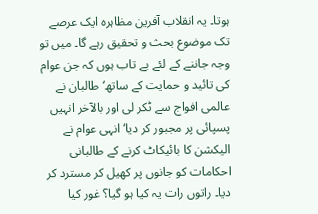ہوتا۔ یہ انقلاب آفرین مظاہرہ ایک عرصے تک موضوع بحث و تحقیق رہے گا۔ میں تو وجہ جاننے کے لئے بے تاب ہوں کہ جن عوام کی تائید و حمایت کے ساتھ‘ طالبان نے عالمی افواج سے ٹکر لی اور بالآخر انہیں پسپائی پر مجبور کر دیا‘ انہی عوام نے الیکشن کا بائیکاٹ کرنے کے طالبانی احکامات کو جانوں پر کھیل کر مسترد کر دیا۔ راتوں رات یہ کیا ہو گیا؟ غور کیا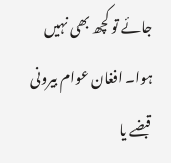جائے تو کچھ بھی نہیں ہوا۔ افغان عوام بیرونی قبضے یا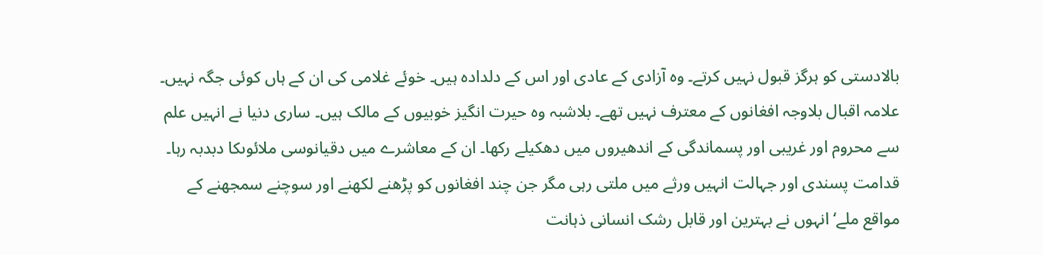بالادستی کو ہرگز قبول نہیں کرتے۔ وہ آزادی کے عادی اور اس کے دلدادہ ہیں۔ خوئے غلامی کی ان کے ہاں کوئی جگہ نہیں۔ علامہ اقبال بلاوجہ افغانوں کے معترف نہیں تھے۔ بلاشبہ وہ حیرت انگیز خوبیوں کے مالک ہیں۔ ساری دنیا نے انہیں علم سے محروم اور غریبی اور پسماندگی کے اندھیروں میں دھکیلے رکھا۔ ان کے معاشرے میں دقیانوسی ملائوںکا دبدبہ رہا۔ قدامت پسندی اور جہالت انہیں ورثے میں ملتی رہی مگر جن چند افغانوں کو پڑھنے لکھنے اور سوچنے سمجھنے کے مواقع ملے‘ انہوں نے بہترین اور قابل رشک انسانی ذہانت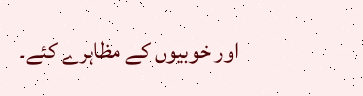اور خوبیوں کے مظاہرے کئے۔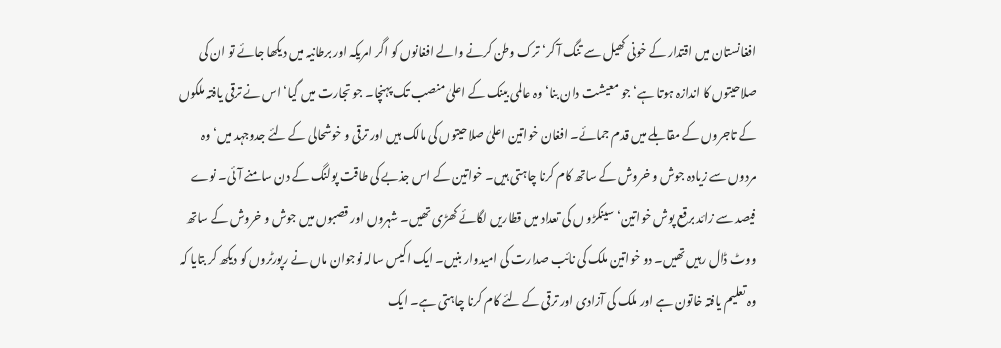افغانستان میں اقتدار کے خونی کھیل سے تنگ آ کر‘ ترک وطن کرنے والے افغانوں کو اگر امریکہ اور برطانیہ میں دیکھا جائے تو ان کی صلاحیتوں کا اندازہ ہوتا ہے‘ جو معیشت دان بنا‘ وہ عالمی بینک کے اعلیٰ منصب تک پہنچا۔ جو تجارت میں گیا‘ اس نے ترقی یافتہ ملکوں کے تاجروں کے مقابلے میں قدم جمائے۔ افغان خواتین اعلیٰ صلاحیتوں کی مالک ہیں اور ترقی و خوشحالی کے لئے جدوجہد میں‘ وہ مردوں سے زیادہ جوش و خروش کے ساتھ کام کرنا چاہتی ہیں۔ خواتین کے اس جذبے کی طاقت پولنگ کے دن سامنے آئی۔ نوے فیصد سے زائد برقع پوش خواتین‘ سینکڑو ں کی تعداد میں قطاریں لگائے کھڑی تھیں۔ شہروں اور قصبوں میں جوش و خروش کے ساتھ ووٹ ڈال رہیں تھیں۔ دو خواتین ملک کی نائب صدارت کی امیدوار بنیں۔ ایک اکیس سالہ نوجوان ماں نے رپورٹروں کو دیکھ کر بتایا کہ وہ تعلیم یافتہ خاتون ہے اور ملک کی آزادی اور ترقی کے لئے کام کرنا چاہتی ہے۔ ایک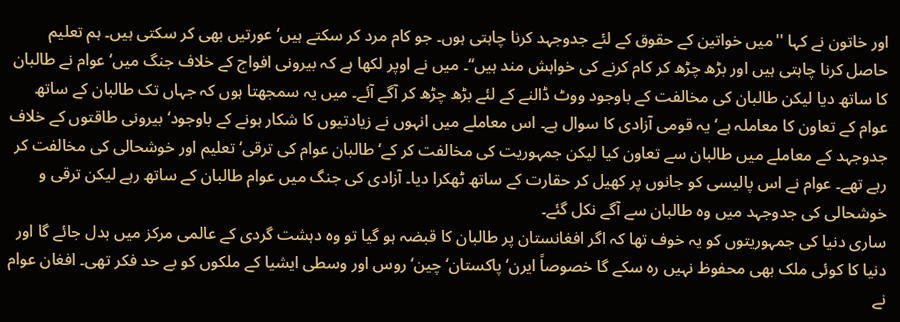اور خاتون نے کہا ''میں خواتین کے حقوق کے لئے جدوجہد کرنا چاہتی ہوں۔ جو کام مرد کر سکتے ہیں‘ عورتیں بھی کر سکتی ہیں۔ ہم تعلیم حاصل کرنا چاہتی ہیں اور بڑھ چڑھ کر کام کرنے کی خواہش مند ہیں‘‘۔ میں نے اوپر لکھا ہے کہ بیرونی افواج کے خلاف جنگ میں‘ عوام نے طالبان کا ساتھ دیا لیکن طالبان کی مخالفت کے باوجود ووٹ ڈالنے کے لئے بڑھ چڑھ کر آگے آئے۔ میں یہ سمجھتا ہوں کہ جہاں تک طالبان کے ساتھ عوام کے تعاون کا معاملہ ہے‘ یہ قومی آزادی کا سوال ہے۔ اس معاملے میں انہوں نے زیادتیوں کا شکار ہونے کے باوجود‘ بیرونی طاقتوں کے خلاف جدوجہد کے معاملے میں طالبان سے تعاون کیا لیکن جمہوریت کی مخالفت کر کے‘ طالبان عوام کی ترقی‘ تعلیم اور خوشحالی کی مخالفت کر رہے تھے۔ عوام نے اس پالیسی کو جانوں پر کھیل کر حقارت کے ساتھ ٹھکرا دیا۔ آزادی کی جنگ میں عوام طالبان کے ساتھ رہے لیکن ترقی و خوشحالی کی جدوجہد میں وہ طالبان سے آگے نکل گئے۔
ساری دنیا کی جمہوریتوں کو یہ خوف تھا کہ اگر افغانستان پر طالبان کا قبضہ ہو گیا تو وہ دہشت گردی کے عالمی مرکز میں بدل جائے گا اور دنیا کا کوئی ملک بھی محفوظ نہیں رہ سکے گا خصوصاً ایرن‘ پاکستان‘ چین‘ روس اور وسطی ایشیا کے ملکوں کو بے حد فکر تھی۔ افغان عوام نے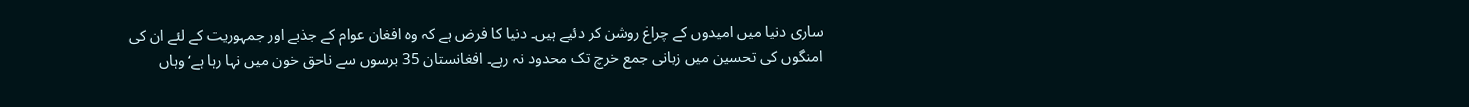ساری دنیا میں امیدوں کے چراغ روشن کر دئیے ہیں۔ دنیا کا فرض ہے کہ وہ افغان عوام کے جذبے اور جمہوریت کے لئے ان کی امنگوں کی تحسین میں زبانی جمع خرچ تک محدود نہ رہے۔ افغانستان 35 برسوں سے ناحق خون میں نہا رہا ہے‘ وہاں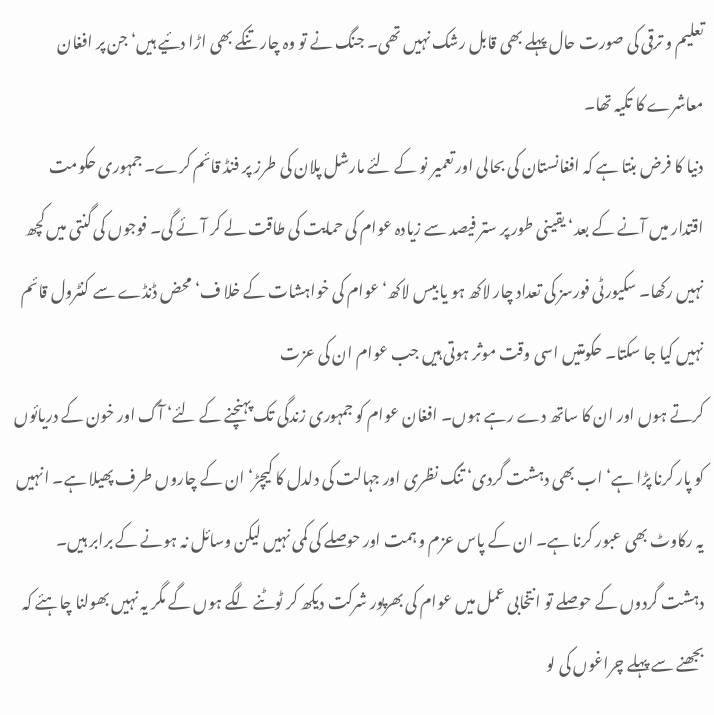تعلیم و ترقی کی صورت حال پہلے بھی قابل رشک نہیں تھی۔ جنگ نے تو وہ چار تنکے بھی اڑا دئیے ہیں‘ جن پر افغان معاشرے کا تکیہ تھا۔
دنیا کا فرض بنتا ہے کہ افغانستان کی بحالی اور تعمیر نو کے لئے مارشل پلان کی طرز پر فنڈ قائم کرے۔ جمہوری حکومت اقتدار میں آنے کے بعد‘ یقینی طور پر ستر فیصد سے زیادہ عوام کی حمایت کی طاقت لے کر آئے گی۔ فوجوں کی گنتی میں کچھ نہیں رکھا۔ سکیورٹی فورسز کی تعداد چار لاکھ ہو یا بیس لاکھ‘ عوام کی خواہشات کے خلا ف‘ محض ڈنڈے سے کنٹرول قائم نہیں کیا جا سکتا۔ حکومتیں اسی وقت موثر ہوتی ہیں جب عوام ان کی عزت
کرتے ہوں اور ان کا ساتھ دے رہے ہوں۔ افغان عوام کو جمہوری زندگی تک پہنچنے کے لئے‘ آگ اور خون کے دریائوں کو پار کرنا پڑا ہے‘ اب بھی دہشت گردی‘ تنگ نظری اور جہالت کی دلدل کا کیچڑ‘ ان کے چاروں طرف پھیلا ہے۔ انہیں یہ رکاوٹ بھی عبور کرنا ہے۔ ان کے پاس عزم و ہمت اور حوصلے کی کمی نہیں لیکن وسائل نہ ہونے کے برابر ہیں۔ دہشت گردوں کے حوصلے تو انتخابی عمل میں عوام کی بھرپور شرکت دیکھ کر ٹوٹنے لگے ہوں گے مگر یہ نہیں بھولنا چاہئے کہ بجھنے سے پہلے چراغوں کی لو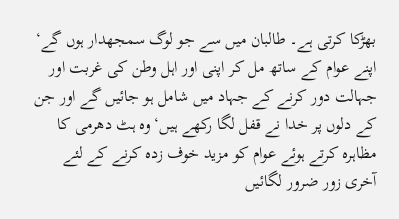بھڑکا کرتی ہے۔ طالبان میں سے جو لوگ سمجھدار ہوں گے‘ اپنے عوام کے ساتھ مل کر اپنی اور اہل وطن کی غربت اور جہالت دور کرنے کے جہاد میں شامل ہو جائیں گے اور جن کے دلوں پر خدا نے قفل لگا رکھے ہیں‘ وہ ہٹ دھرمی کا مظاہرہ کرتے ہوئے عوام کو مزید خوف زدہ کرنے کے لئے آخری زور ضرور لگائیں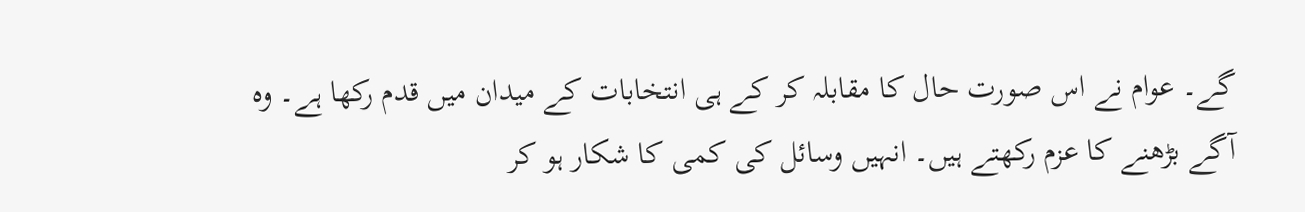گے۔ عوام نے اس صورت حال کا مقابلہ کر کے ہی انتخابات کے میدان میں قدم رکھا ہے۔ وہ آگے بڑھنے کا عزم رکھتے ہیں۔ انہیں وسائل کی کمی کا شکار ہو کر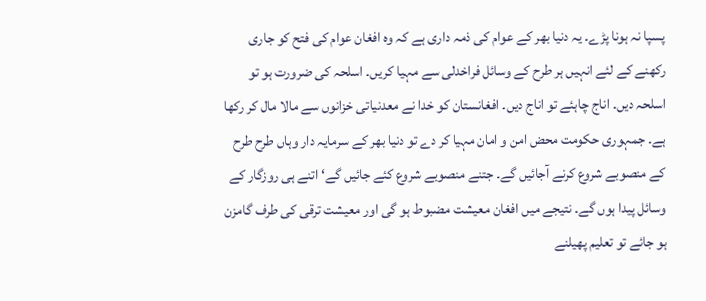پسپا نہ ہونا پڑے۔ یہ دنیا بھر کے عوام کی ذمہ داری ہے کہ وہ افغان عوام کی فتح کو جاری رکھنے کے لئے انہیں ہر طرح کے وسائل فراخدلی سے مہیا کریں۔ اسلحہ کی ضرورت ہو تو اسلحہ دیں۔ اناج چاہئے تو اناج دیں۔ افغانستان کو خدا نے معدنیاتی خزانوں سے مالا مال کر رکھا ہے۔ جمہوری حکومت محض امن و امان مہیا کر دے تو دنیا بھر کے سرمایہ دار وہاں طرح طرح کے منصوبے شروع کرنے آجائیں گے۔ جتنے منصوبے شروع کئے جائیں گے‘ اتنے ہی روزگار کے وسائل پیدا ہوں گے۔ نتیجے میں افغان معیشت مضبوط ہو گی اور معیشت ترقی کی طرف گامزن ہو جائے تو تعلیم پھیلنے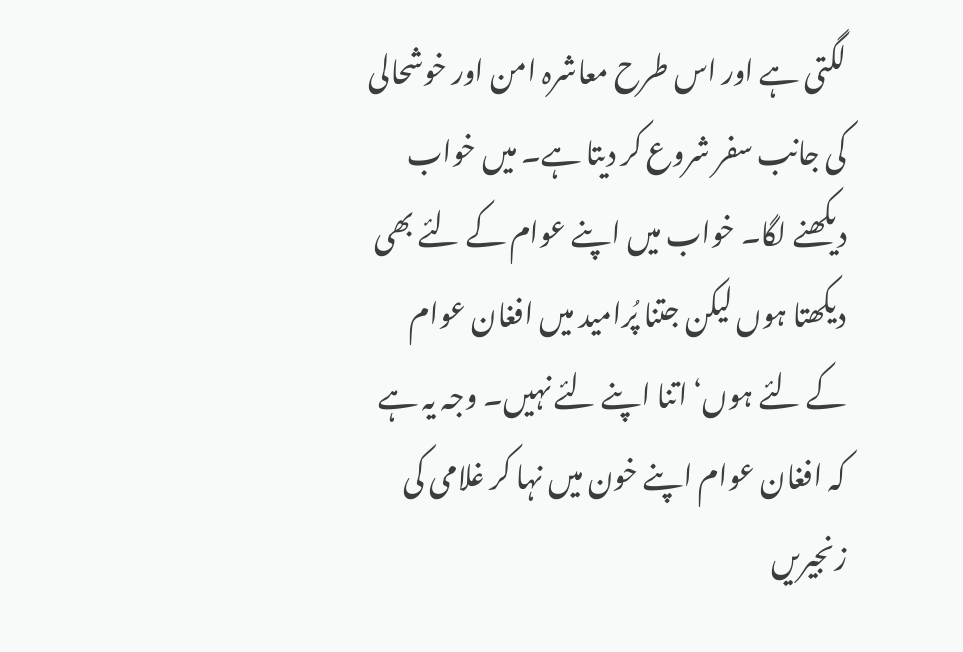لگتی ہے اور اس طرح معاشرہ امن اور خوشحالی کی جانب سفر شروع کر دیتا ہے۔ میں خواب دیکھنے لگا۔ خواب میں اپنے عوام کے لئے بھی دیکھتا ہوں لیکن جتنا پُرامید میں افغان عوام کے لئے ہوں‘ اتنا اپنے لئے نہیں۔ وجہ یہ ہے کہ افغان عوام اپنے خون میں نہا کر غلامی کی زنجیریں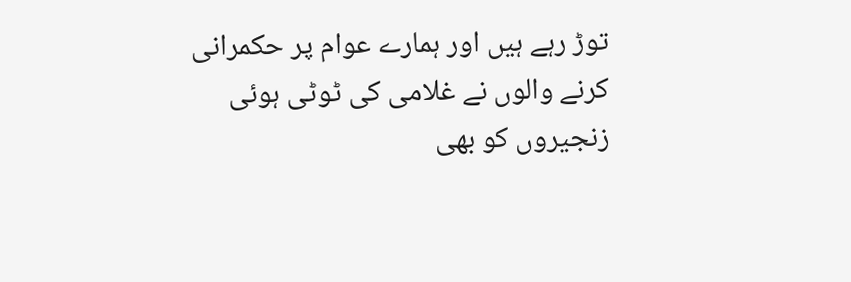توڑ رہے ہیں اور ہمارے عوام پر حکمرانی کرنے والوں نے غلامی کی ٹوٹی ہوئی زنجیروں کو بھی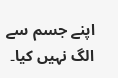اپنے جسم سے الگ نہیں کیا۔